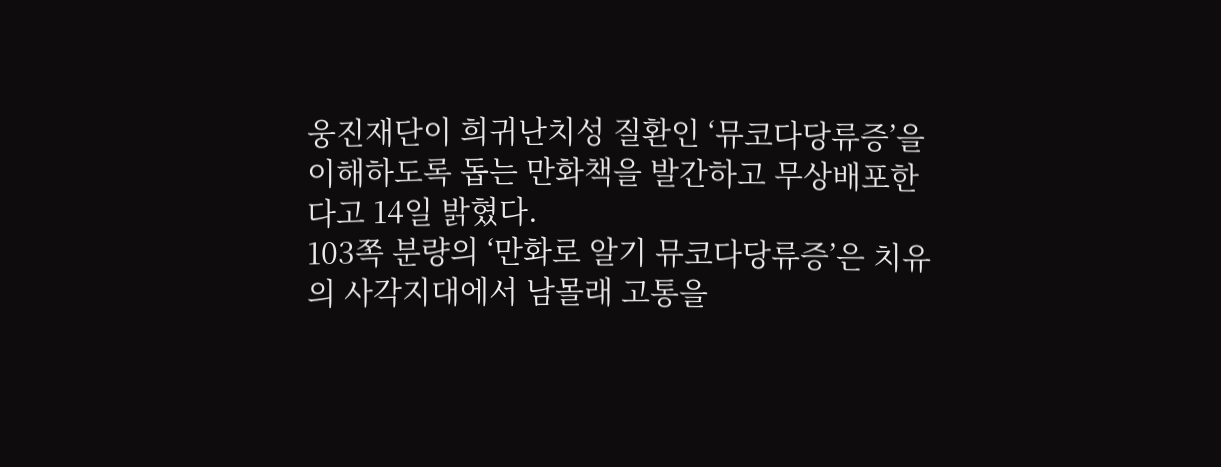웅진재단이 희귀난치성 질환인 ‘뮤코다당류증’을 이해하도록 돕는 만화책을 발간하고 무상배포한다고 14일 밝혔다.
103쪽 분량의 ‘만화로 알기 뮤코다당류증’은 치유의 사각지대에서 남몰래 고통을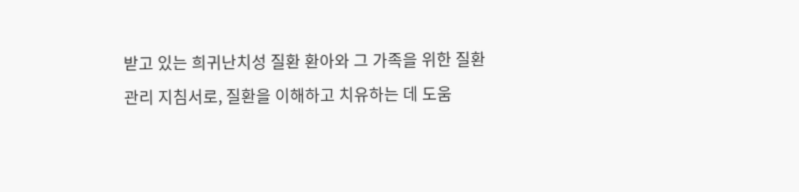받고 있는 희귀난치성 질환 환아와 그 가족을 위한 질환관리 지침서로, 질환을 이해하고 치유하는 데 도움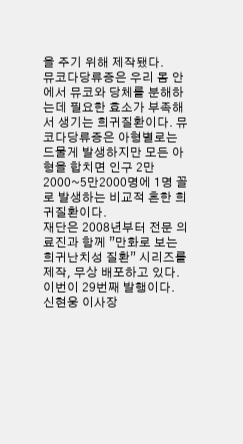을 주기 위해 제작됐다.
뮤코다당류증은 우리 몸 안에서 뮤코와 당체를 분해하는데 필요한 효소가 부족해서 생기는 희귀질환이다. 뮤코다당류증은 아형별로는 드물게 발생하지만 모든 아형을 합치면 인구 2만2000~5만2000명에 1명 꼴로 발생하는 비교적 흔한 희귀질환이다.
재단은 2008년부터 전문 의료진과 함께 ”만화로 보는 희귀난치성 질환” 시리즈를 제작, 무상 배포하고 있다. 이번이 29번째 발행이다.
신현웅 이사장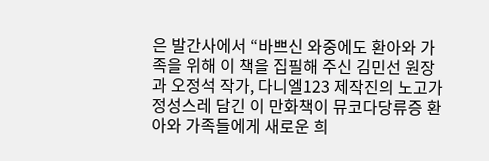은 발간사에서 “바쁘신 와중에도 환아와 가족을 위해 이 책을 집필해 주신 김민선 원장과 오정석 작가, 다니엘123 제작진의 노고가 정성스레 담긴 이 만화책이 뮤코다당류증 환아와 가족들에게 새로운 희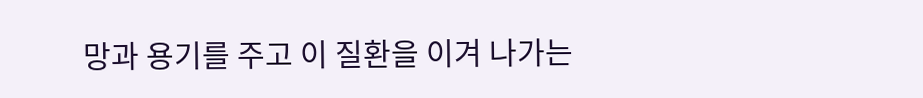망과 용기를 주고 이 질환을 이겨 나가는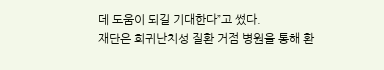데 도움이 되길 기대한다”고 썼다.
재단은 희귀난치성 질환 거점 병원을 통해 환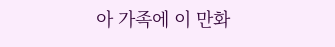아 가족에 이 만화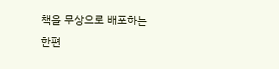책을 무상으로 배포하는 한편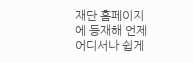재단 홈페이지에 등재해 언제 어디서나 쉽게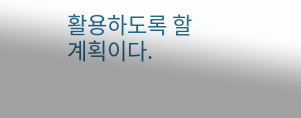활용하도록 할 계획이다.